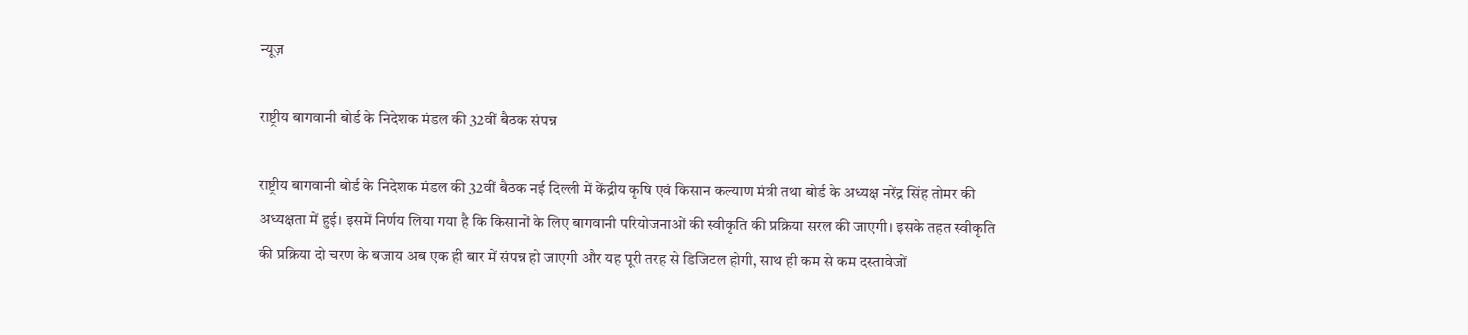न्यूज़

राष्ट्रीय बागवानी बोर्ड के निदेशक मंडल की 32वीं बैठक संपन्न

राष्ट्रीय बागवानी बोर्ड के निदेशक मंडल की 32वीं बैठक नई दिल्ली में केंद्रीय कृषि एवं किसान कल्याण मंत्री तथा बोर्ड के अध्यक्ष नरेंद्र सिंह तोमर की अध्यक्षता में हुई। इसमें निर्णय लिया गया है कि किसानों के लिए बागवानी परियोजनाओं की स्वीकृति की प्रक्रिया सरल की जाएगी। इसके तहत स्वीकृति की प्रक्रिया दो चरण के बजाय अब एक ही बार में संपन्न हो जाएगी और यह पूरी तरह से डिजिटल होगी, साथ ही कम से कम दस्तावेजों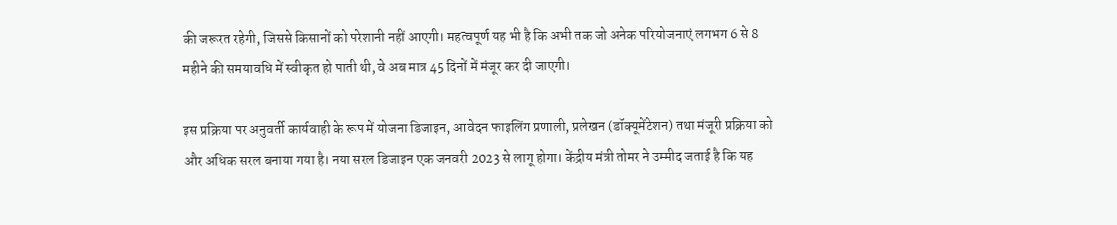की जरूरत रहेगी, जिससे किसानों को परेशानी नहीं आएगी। महत्वपूर्ण यह भी है कि अभी तक जो अनेक परियोजनाएं लगभग 6 से 8 महीने की समयावधि में स्वीकृत हो पाती थी, वे अब मात्र 45 दिनों में मंजूर कर दी जाएगी।

इस प्रक्रिया पर अनुवर्ती कार्यवाही के रूप में योजना डिजाइन, आवेदन फाइलिंग प्रणाली, प्रलेखन (डॉक्‍यूमेंटेशन) तथा मंजूरी प्रक्रिया को और अधिक सरल बनाया गया है। नया सरल डिजाइन एक जनवरी 2023 से लागू होगा। केंद्रीय मंत्री तोमर ने उम्मीद जताई है कि यह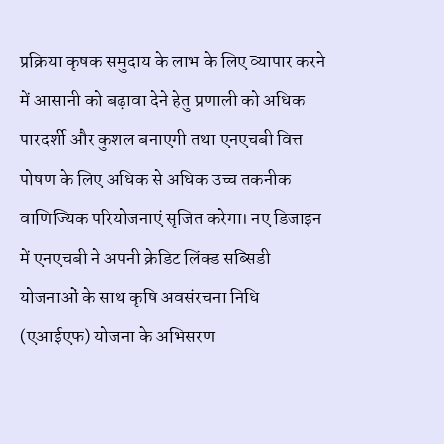प्रक्रिया कृषक समुदाय के लाभ के लिए व्यापार करने में आसानी को बढ़ावा देने हेतु प्रणाली को अधिक पारदर्शी और कुशल बनाएगी तथा एनएचबी वित्त पोषण के लिए अधिक से अधिक उच्च तकनीक वाणिज्यिक परियोजनाएं सृजित करेगा। नए डिजाइन में एनएचबी ने अपनी क्रेडिट लिंक्ड सब्सिडी योजनाओं के साथ कृषि अवसंरचना निधि (एआईएफ) योजना के अभिसरण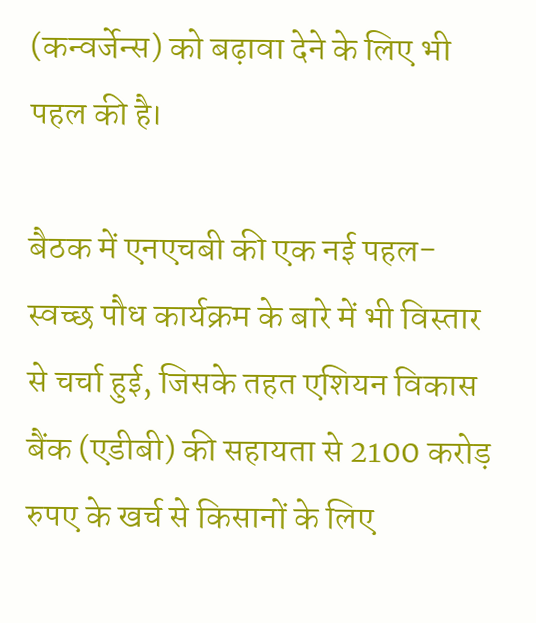(कन्‍वर्जेन्‍स) को बढ़ावा देने के लिए भी पहल की है।

बैठक में एनएचबी की एक नई पहल- स्वच्छ पौध कार्यक्रम के बारे में भी विस्तार से चर्चा हुई, जिसके तहत एशियन विकास बैंक (एडीबी) की सहायता से 2100 करोड़ रुपए के खर्च से किसानों के लिए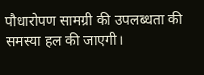पौधारोपण सामग्री की उपलब्धता की समस्या हल की जाएगी।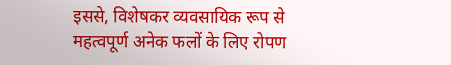इससे, विशेषकर व्यवसायिक रूप से महत्वपूर्ण अनेक फलों के लिए रोपण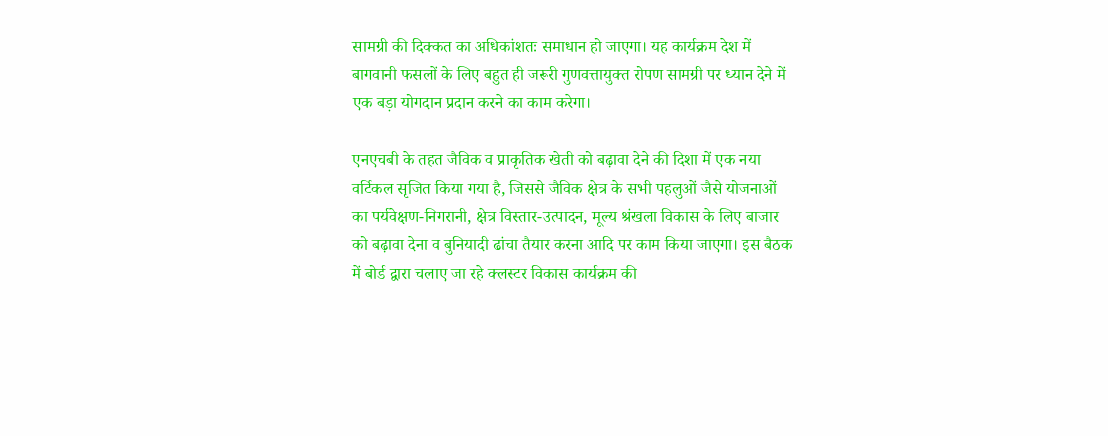सामग्री की दिक्कत का अधिकांशतः समाधान हो जाएगा। यह कार्यक्रम देश में बागवानी फसलों के लिए बहुत ही जरूरी गुणवत्तायुक्‍त रोपण सामग्री पर ध्‍यान देने में एक बड़ा योगदान प्रदान करने का काम करेगा।

एनएचबी के तहत जैविक व प्राकृतिक खेती को बढ़ावा देने की दिशा में एक नया वर्टिकल सृजित किया गया है, जिससे जैविक क्षेत्र के सभी पहलुओं जैसे योजनाओं का पर्यवेक्षण-निगरानी, क्षेत्र विस्तार-उत्पादन, मूल्य श्रंखला विकास के लिए बाजार को बढ़ावा देना व बुनियादी ढांचा तैयार करना आदि पर काम किया जाएगा। इस बैठक में बोर्ड द्वारा चलाए जा रहे क्लस्टर विकास कार्यक्रम की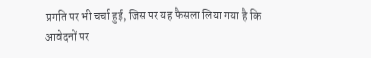प्रगति पर भी चर्चा हुई, जिस पर यह फैसला लिया गया है कि आवेदनों पर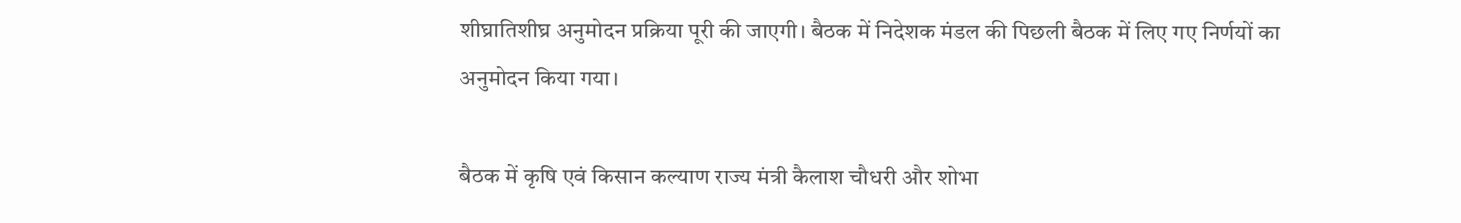शीघ्रातिशीघ्र अनुमोदन प्रक्रिया पूरी की जाएगी। बैठक में निदेशक मंडल की पिछली बैठक में लिए गए निर्णयों का अनुमोदन किया गया।

बैठक में कृषि एवं किसान कल्याण राज्य मंत्री कैलाश चौधरी और शोभा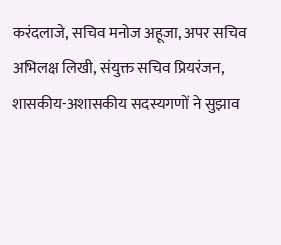करंदलाजे, सचिव मनोज अहूजा, अपर सचिव अभिलक्ष लिखी, संयुक्त सचिव प्रियरंजन, शासकीय-अशासकीय सदस्यगणों ने सुझाव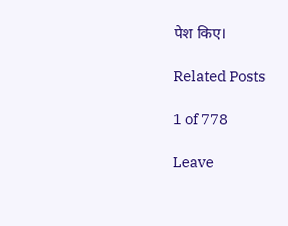पेश किए।

Related Posts

1 of 778

Leave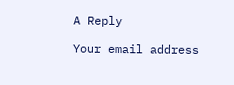A Reply

Your email address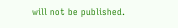will not be published.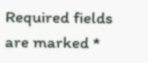Required fields are marked *